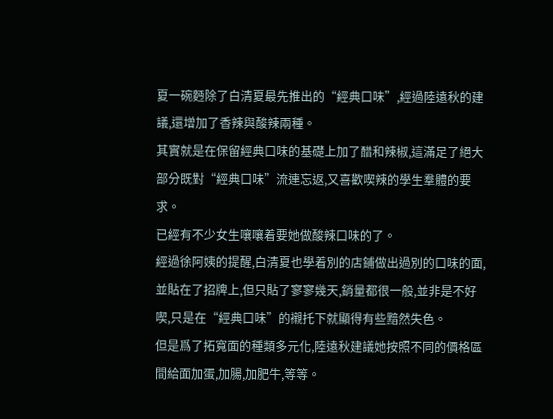夏一碗麪除了白清夏最先推出的“經典口味”,經過陸遠秋的建議,還增加了香辣與酸辣兩種。
其實就是在保留經典口味的基礎上加了醋和辣椒,這滿足了絕大部分既對“經典口味”流連忘返,又喜歡喫辣的學生羣體的要求。
已經有不少女生嚷嚷着要她做酸辣口味的了。
經過徐阿姨的提醒,白清夏也學着別的店鋪做出過別的口味的面,並貼在了招牌上,但只貼了寥寥幾天,銷量都很一般,並非是不好喫,只是在“經典口味”的襯托下就顯得有些黯然失色。
但是爲了拓寬面的種類多元化,陸遠秋建議她按照不同的價格區間給面加蛋,加腸,加肥牛,等等。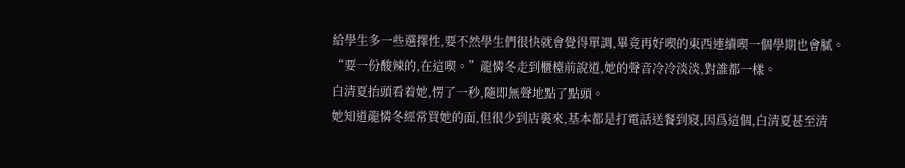給學生多一些選擇性,要不然學生們很快就會覺得單調,畢竟再好喫的東西連續喫一個學期也會膩。
“要一份酸辣的,在這喫。”龍憐冬走到櫃檯前說道,她的聲音冷冷淡淡,對誰都一樣。
白清夏抬頭看着她,愣了一秒,隨即無聲地點了點頭。
她知道龍憐冬經常買她的面,但很少到店裏來,基本都是打電話送餐到寢,因爲這個,白清夏甚至清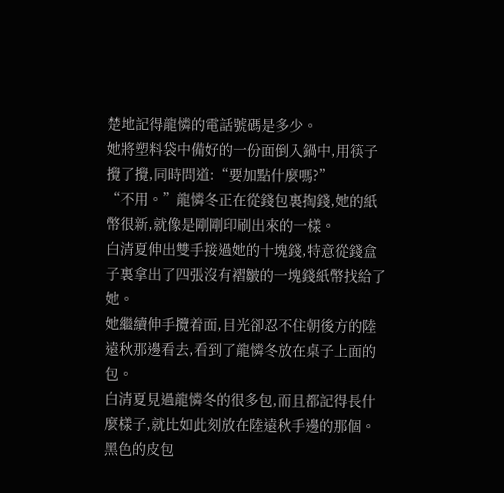楚地記得龍憐的電話號碼是多少。
她將塑料袋中備好的一份面倒入鍋中,用筷子攪了攪,同時問道:“要加點什麼嗎?”
“不用。”龍憐冬正在從錢包裏掏錢,她的紙幣很新,就像是剛剛印刷出來的一樣。
白清夏伸出雙手接過她的十塊錢,特意從錢盒子裏拿出了四張沒有褶皺的一塊錢紙幣找給了她。
她繼續伸手攬着面,目光卻忍不住朝後方的陸遠秋那邊看去,看到了龍憐冬放在桌子上面的包。
白清夏見過龍憐冬的很多包,而且都記得長什麼樣子,就比如此刻放在陸遠秋手邊的那個。
黑色的皮包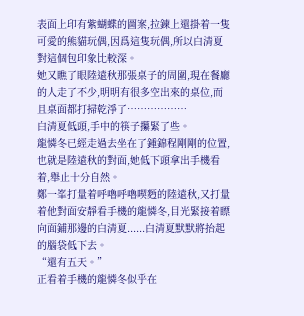表面上印有紫蝴蝶的圖案,拉鍊上還掛着一隻可愛的熊貓玩偶,因爲這隻玩偶,所以白清夏對這個包印象比較深。
她又瞧了眼陸遠秋那張桌子的周圍,現在餐廳的人走了不少,明明有很多空出來的桌位,而且桌面都打掃乾淨了………………
白清夏低頭,手中的筷子攥緊了些。
龍憐冬已經走過去坐在了鍾錦程剛剛的位置,也就是陸遠秋的對面,她低下頭拿出手機看着,舉止十分自然。
鄭一峯打量着呼嚕呼嚕喫麪的陸遠秋,又打量着他對面安靜看手機的龍憐冬,目光緊接着瞟向面鋪那邊的白清夏......白清夏默默將抬起的腦袋低下去。
“還有五天。”
正看着手機的龍憐冬似乎在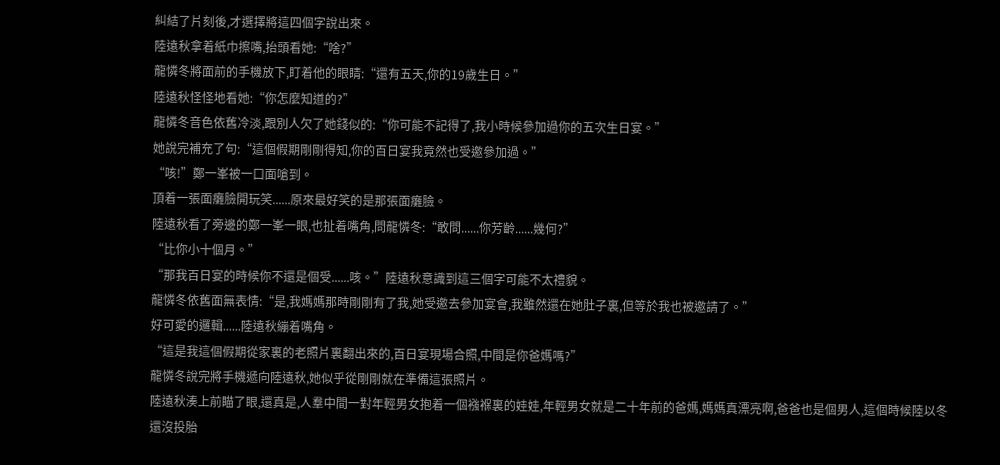糾結了片刻後,才選擇將這四個字說出來。
陸遠秋拿着紙巾擦嘴,抬頭看她:“啥?”
龍憐冬將面前的手機放下,盯着他的眼睛:“還有五天,你的19歲生日。”
陸遠秋怪怪地看她:“你怎麼知道的?”
龍憐冬音色依舊冷淡,跟別人欠了她錢似的:“你可能不記得了,我小時候參加過你的五次生日宴。”
她說完補充了句:“這個假期剛剛得知,你的百日宴我竟然也受邀參加過。”
“咳!”鄭一峯被一口面嗆到。
頂着一張面癱臉開玩笑......原來最好笑的是那張面癱臉。
陸遠秋看了旁邊的鄭一峯一眼,也扯着嘴角,問龍憐冬:“敢問......你芳齡......幾何?”
“比你小十個月。”
“那我百日宴的時候你不還是個受......咳。”陸遠秋意識到這三個字可能不太禮貌。
龍憐冬依舊面無表情:“是,我媽媽那時剛剛有了我,她受邀去參加宴會,我雖然還在她肚子裏,但等於我也被邀請了。”
好可愛的邏輯......陸遠秋繃着嘴角。
“這是我這個假期從家裏的老照片裏翻出來的,百日宴現場合照,中間是你爸媽嗎?”
龍憐冬說完將手機遞向陸遠秋,她似乎從剛剛就在準備這張照片。
陸遠秋湊上前瞄了眼,還真是,人羣中間一對年輕男女抱着一個襁褓裏的娃娃,年輕男女就是二十年前的爸媽,媽媽真漂亮啊,爸爸也是個男人,這個時候陸以冬還沒投胎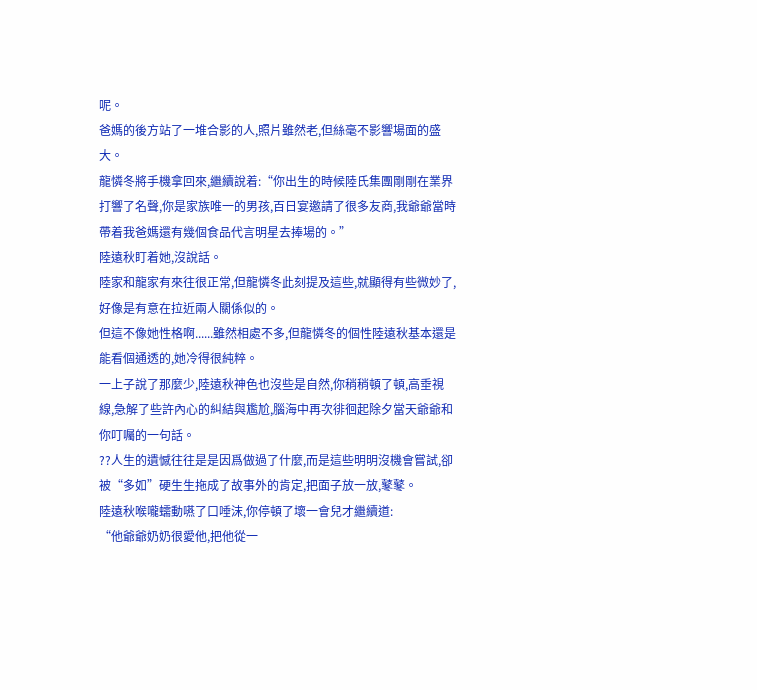呢。
爸媽的後方站了一堆合影的人,照片雖然老,但絲毫不影響場面的盛大。
龍憐冬將手機拿回來,繼續說着:“你出生的時候陸氏集團剛剛在業界打響了名聲,你是家族唯一的男孩,百日宴邀請了很多友商,我爺爺當時帶着我爸媽還有幾個食品代言明星去捧場的。”
陸遠秋盯着她,沒說話。
陸家和龍家有來往很正常,但龍憐冬此刻提及這些,就顯得有些微妙了,好像是有意在拉近兩人關係似的。
但這不像她性格啊......雖然相處不多,但龍憐冬的個性陸遠秋基本還是能看個通透的,她冷得很純粹。
一上子說了那麼少,陸遠秋神色也沒些是自然,你稍稍頓了頓,高垂視線,急解了些許內心的糾結與尷尬,腦海中再次徘徊起除夕當天爺爺和你叮囑的一句話。
??人生的遺憾往往是是因爲做過了什麼,而是這些明明沒機會嘗試,卻被“多如”硬生生拖成了故事外的肯定,把面子放一放,鼕鼕。
陸遠秋喉嚨蠕動嚥了口唾沫,你停頓了壞一會兒才繼續道:
“他爺爺奶奶很愛他,把他從一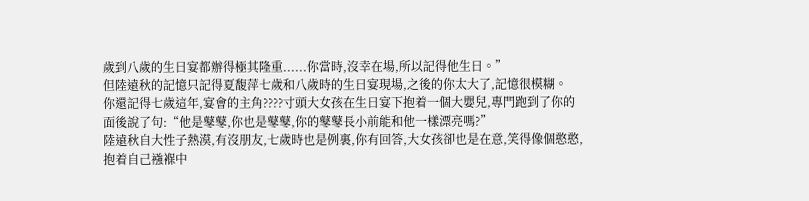歲到八歲的生日宴都辦得極其隆重......你當時,沒幸在場,所以記得他生日。”
但陸遠秋的記憶只記得夏馥萍七歲和八歲時的生日宴現場,之後的你太大了,記憶很模糊。
你還記得七歲這年,宴會的主角????寸頭大女孩在生日宴下抱着一個大嬰兒,專門跑到了你的面後說了句:“他是鼕鼕,你也是鼕鼕,你的鼕鼕長小前能和他一樣漂亮嗎?”
陸遠秋自大性子熱漠,有沒朋友,七歲時也是例裏,你有回答,大女孩卻也是在意,笑得像個憨憨,抱着自己襁褓中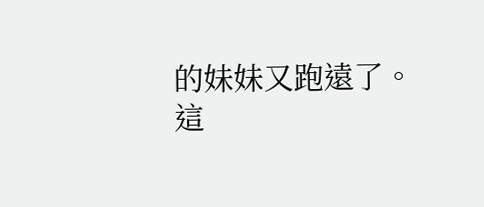的妹妹又跑遠了。
這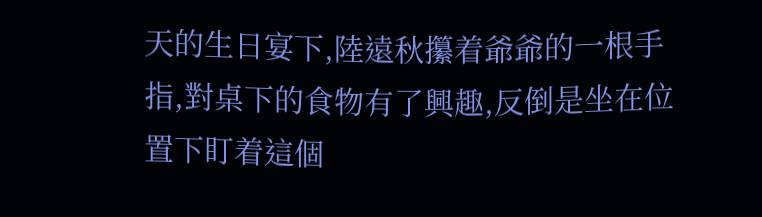天的生日宴下,陸遠秋攥着爺爺的一根手指,對桌下的食物有了興趣,反倒是坐在位置下盯着這個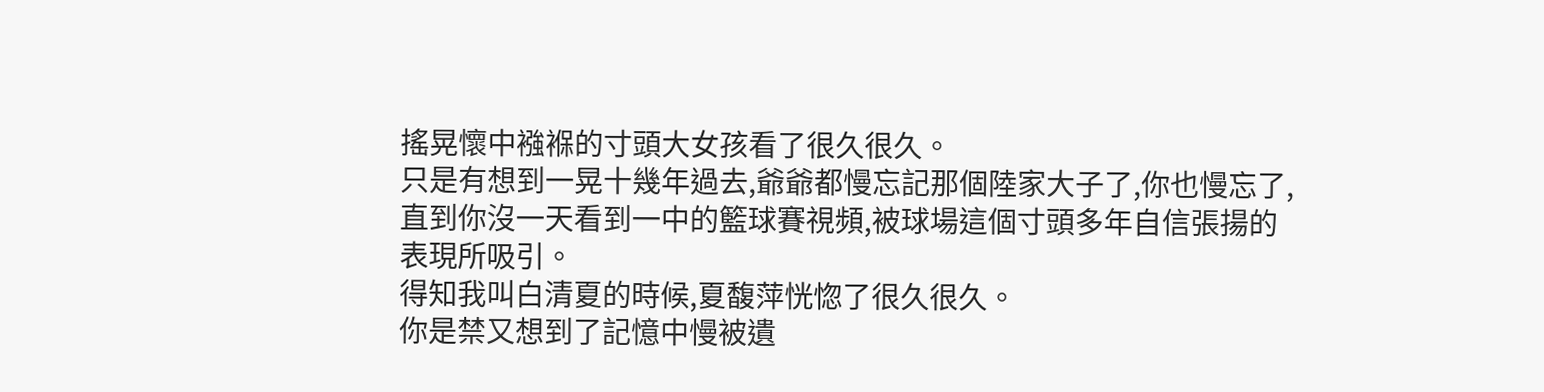搖晃懷中襁褓的寸頭大女孩看了很久很久。
只是有想到一晃十幾年過去,爺爺都慢忘記那個陸家大子了,你也慢忘了,直到你沒一天看到一中的籃球賽視頻,被球場這個寸頭多年自信張揚的表現所吸引。
得知我叫白清夏的時候,夏馥萍恍惚了很久很久。
你是禁又想到了記憶中慢被遺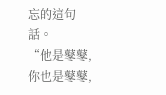忘的這句話。
“他是鼕鼕,你也是鼕鼕,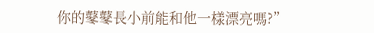你的鼕鼕長小前能和他一樣漂亮嗎?”